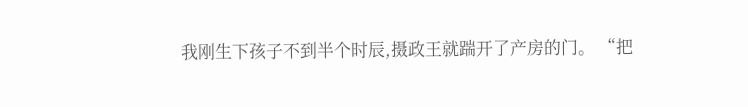我刚生下孩子不到半个时辰,摄政王就踹开了产房的门。 “把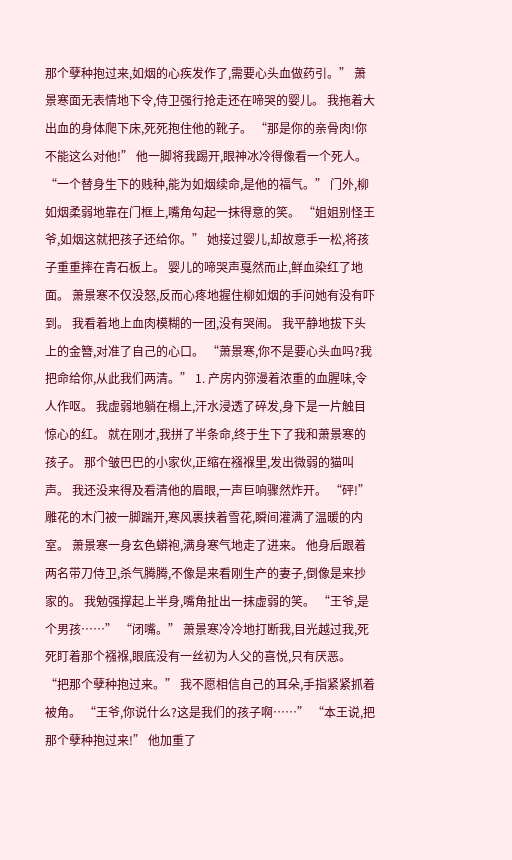那个孽种抱过来,如烟的心疾发作了,需要心头血做药引。” 萧景寒面无表情地下令,侍卫强行抢走还在啼哭的婴儿。 我拖着大出血的身体爬下床,死死抱住他的靴子。 “那是你的亲骨肉!你不能这么对他!” 他一脚将我踢开,眼神冰冷得像看一个死人。 “一个替身生下的贱种,能为如烟续命,是他的福气。” 门外,柳如烟柔弱地靠在门框上,嘴角勾起一抹得意的笑。 “姐姐别怪王爷,如烟这就把孩子还给你。” 她接过婴儿,却故意手一松,将孩子重重摔在青石板上。 婴儿的啼哭声戛然而止,鲜血染红了地面。 萧景寒不仅没怒,反而心疼地握住柳如烟的手问她有没有吓到。 我看着地上血肉模糊的一团,没有哭闹。 我平静地拔下头上的金簪,对准了自己的心口。 “萧景寒,你不是要心头血吗?我把命给你,从此我们两清。” 1. 产房内弥漫着浓重的血腥味,令人作呕。 我虚弱地躺在榻上,汗水浸透了碎发,身下是一片触目惊心的红。 就在刚才,我拼了半条命,终于生下了我和萧景寒的孩子。 那个皱巴巴的小家伙,正缩在襁褓里,发出微弱的猫叫声。 我还没来得及看清他的眉眼,一声巨响骤然炸开。 “砰!” 雕花的木门被一脚踹开,寒风裹挟着雪花,瞬间灌满了温暖的内室。 萧景寒一身玄色蟒袍,满身寒气地走了进来。 他身后跟着两名带刀侍卫,杀气腾腾,不像是来看刚生产的妻子,倒像是来抄家的。 我勉强撑起上半身,嘴角扯出一抹虚弱的笑。 “王爷,是个男孩……” “闭嘴。” 萧景寒冷冷地打断我,目光越过我,死死盯着那个襁褓,眼底没有一丝初为人父的喜悦,只有厌恶。 “把那个孽种抱过来。” 我不愿相信自己的耳朵,手指紧紧抓着被角。 “王爷,你说什么?这是我们的孩子啊……” “本王说,把那个孽种抱过来!” 他加重了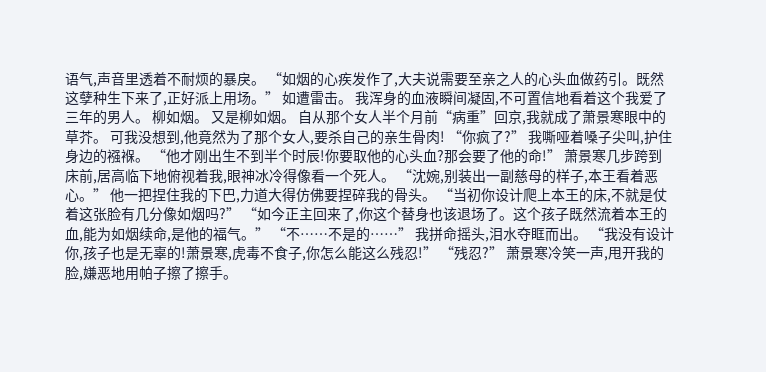语气,声音里透着不耐烦的暴戾。 “如烟的心疾发作了,大夫说需要至亲之人的心头血做药引。既然这孽种生下来了,正好派上用场。” 如遭雷击。 我浑身的血液瞬间凝固,不可置信地看着这个我爱了三年的男人。 柳如烟。 又是柳如烟。 自从那个女人半个月前“病重”回京,我就成了萧景寒眼中的草芥。 可我没想到,他竟然为了那个女人,要杀自己的亲生骨肉! “你疯了?” 我嘶哑着嗓子尖叫,护住身边的襁褓。 “他才刚出生不到半个时辰!你要取他的心头血?那会要了他的命!” 萧景寒几步跨到床前,居高临下地俯视着我,眼神冰冷得像看一个死人。 “沈婉,别装出一副慈母的样子,本王看着恶心。” 他一把捏住我的下巴,力道大得仿佛要捏碎我的骨头。 “当初你设计爬上本王的床,不就是仗着这张脸有几分像如烟吗?” “如今正主回来了,你这个替身也该退场了。这个孩子既然流着本王的血,能为如烟续命,是他的福气。” “不……不是的……” 我拼命摇头,泪水夺眶而出。 “我没有设计你,孩子也是无辜的!萧景寒,虎毒不食子,你怎么能这么残忍!” “残忍?” 萧景寒冷笑一声,甩开我的脸,嫌恶地用帕子擦了擦手。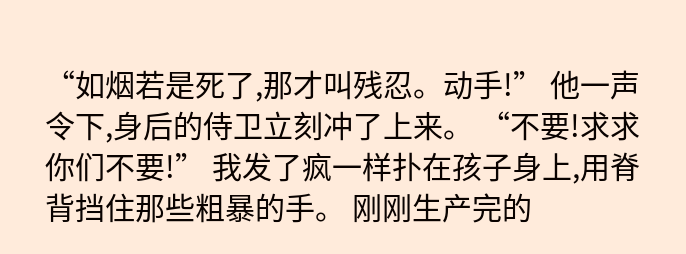“如烟若是死了,那才叫残忍。动手!” 他一声令下,身后的侍卫立刻冲了上来。 “不要!求求你们不要!” 我发了疯一样扑在孩子身上,用脊背挡住那些粗暴的手。 刚刚生产完的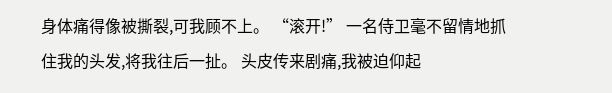身体痛得像被撕裂,可我顾不上。 “滚开!” 一名侍卫毫不留情地抓住我的头发,将我往后一扯。 头皮传来剧痛,我被迫仰起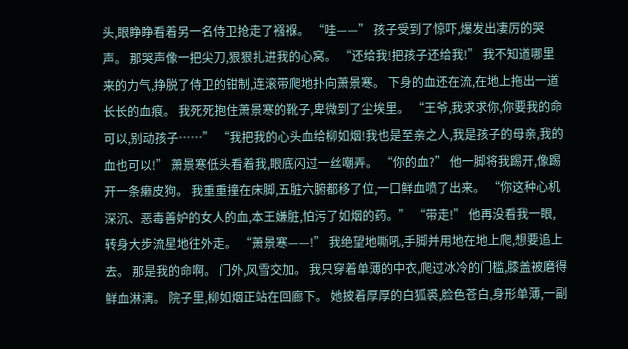头,眼睁睁看着另一名侍卫抢走了襁褓。 “哇——” 孩子受到了惊吓,爆发出凄厉的哭声。 那哭声像一把尖刀,狠狠扎进我的心窝。 “还给我!把孩子还给我!” 我不知道哪里来的力气,挣脱了侍卫的钳制,连滚带爬地扑向萧景寒。 下身的血还在流,在地上拖出一道长长的血痕。 我死死抱住萧景寒的靴子,卑微到了尘埃里。 “王爷,我求求你,你要我的命可以,别动孩子……” “我把我的心头血给柳如烟!我也是至亲之人,我是孩子的母亲,我的血也可以!” 萧景寒低头看着我,眼底闪过一丝嘲弄。 “你的血?” 他一脚将我踢开,像踢开一条癞皮狗。 我重重撞在床脚,五脏六腑都移了位,一口鲜血喷了出来。 “你这种心机深沉、恶毒善妒的女人的血,本王嫌脏,怕污了如烟的药。” “带走!” 他再没看我一眼,转身大步流星地往外走。 “萧景寒——!” 我绝望地嘶吼,手脚并用地在地上爬,想要追上去。 那是我的命啊。 门外,风雪交加。 我只穿着单薄的中衣,爬过冰冷的门槛,膝盖被磨得鲜血淋漓。 院子里,柳如烟正站在回廊下。 她披着厚厚的白狐裘,脸色苍白,身形单薄,一副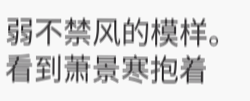弱不禁风的模样。 看到萧景寒抱着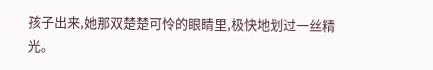孩子出来,她那双楚楚可怜的眼睛里,极快地划过一丝精光。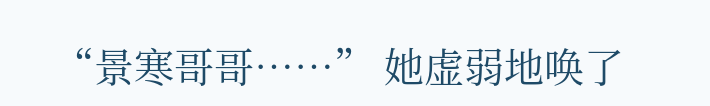“景寒哥哥……” 她虚弱地唤了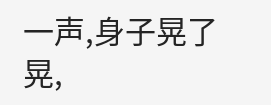一声,身子晃了晃,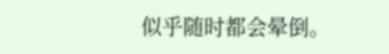似乎随时都会晕倒。